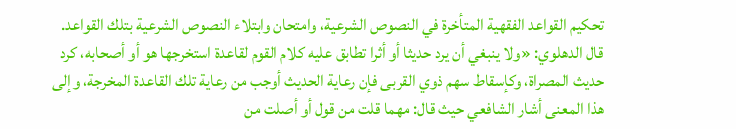تحكيم القواعد الفقهية المتأخرة في النصوص الشرعية، وامتحان وابتلاء النصوص الشرعية بتلك القواعد.
قال الدهلوي: «ولا ينبغي أن يرد حديثا أو أثرا تطابق عليه كلام القوم لقاعدة استخرجها هو أو أصحابه، كرد حديث المصراة، وكإسقاط سهم ذوي القربى فإن رعاية الحديث أوجب من رعاية تلك القاعدة المخرجة، وإلى هذا المعنى أشار الشافعي حيث قال: مهما قلت من قول أو أصلت من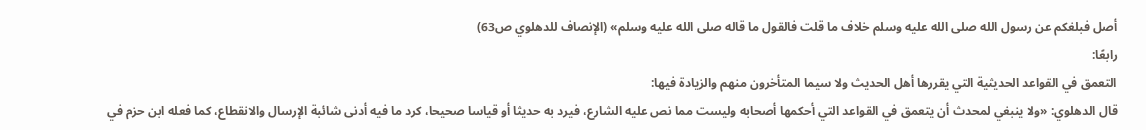أصل فبلغكم عن رسول الله صلى الله عليه وسلم خلاف ما قلت فالقول ما قاله صلى الله عليه وسلم» (الإنصاف للدهلوي ص63)
رابعًا:
التعمق في القواعد الحديثية التي يقررها أهل الحديث ولا سيما المتأخرون منهم والزيادة فيها:
قال الدهلوي: «ولا ينبغي لمحدث أن يتعمق في القواعد التي أحكمها أصحابه وليست مما نص عليه الشارع، فيرد به حديثا أو قياسا صحيحا، كرد ما فيه أدنى شائبة الإرسال والانقطاع، كما فعله ابن حزم في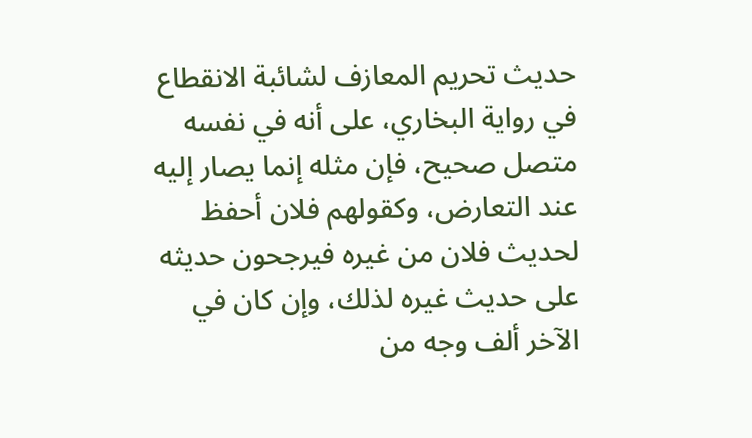حديث تحريم المعازف لشائبة الانقطاع في رواية البخاري، على أنه في نفسه متصل صحيح، فإن مثله إنما يصار إليه عند التعارض، وكقولهم فلان أحفظ لحديث فلان من غيره فيرجحون حديثه على حديث غيره لذلك، وإن كان في الآخر ألف وجه من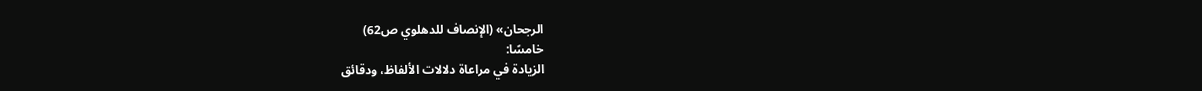الرجحان» (الإنصاف للدهلوي ص62)
خامسًا:
الزيادة في مراعاة دلالات الألفاظ، ودقائق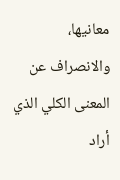معانيها، والانصراف عن المعنى الكلي الذي أراد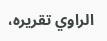الراوي تقريره،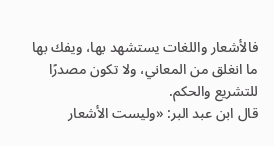فالأشعار واللغات يستشهد بها، ويفك بها ما انغلق من المعاني، ولا تكون مصدرًا للتشريع والحكم.
قال ابن عبد البر: «وليست الأشعار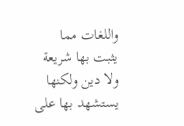واللغات مما يثبت بها شريعة ولا دين ولكنها يستشهد بها على